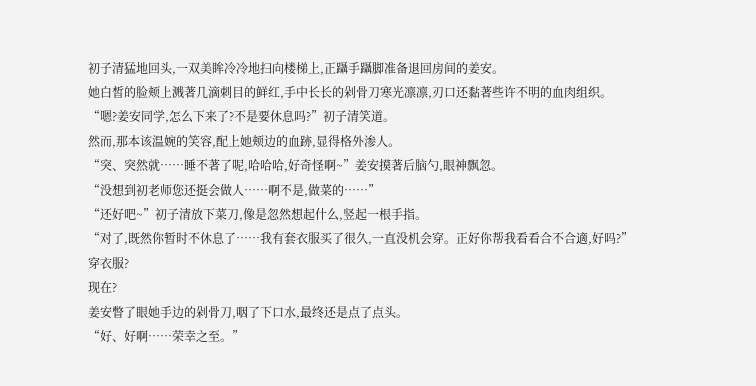初子清猛地回头,一双美眸冷冷地扫向楼梯上,正躡手躡脚准备退回房间的姜安。
她白皙的脸颊上溅著几滴刺目的鲜红,手中长长的剁骨刀寒光凛凛,刃口还黏著些许不明的血肉组织。
“嗯?姜安同学,怎么下来了?不是要休息吗?”初子清笑道。
然而,那本该温婉的笑容,配上她颊边的血跡,显得格外渗人。
“突、突然就……睡不著了呢,哈哈哈,好奇怪啊~”姜安摸著后脑勺,眼神飘忽。
“没想到初老师您还挺会做人……啊不是,做菜的……”
“还好吧~”初子清放下菜刀,像是忽然想起什么,竖起一根手指。
“对了,既然你暂时不休息了……我有套衣服买了很久,一直没机会穿。正好你帮我看看合不合適,好吗?”
穿衣服?
现在?
姜安瞥了眼她手边的剁骨刀,咽了下口水,最终还是点了点头。
“好、好啊……荣幸之至。”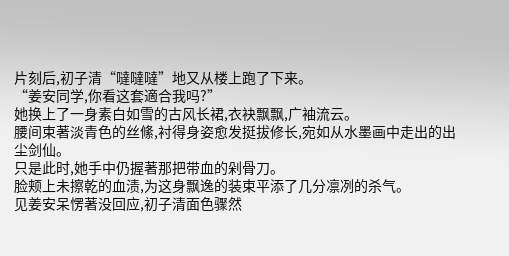片刻后,初子清“噠噠噠”地又从楼上跑了下来。
“姜安同学,你看这套適合我吗?”
她换上了一身素白如雪的古风长裙,衣袂飘飘,广袖流云。
腰间束著淡青色的丝絛,衬得身姿愈发挺拔修长,宛如从水墨画中走出的出尘剑仙。
只是此时,她手中仍握著那把带血的剁骨刀。
脸颊上未擦乾的血渍,为这身飘逸的装束平添了几分凛冽的杀气。
见姜安呆愣著没回应,初子清面色骤然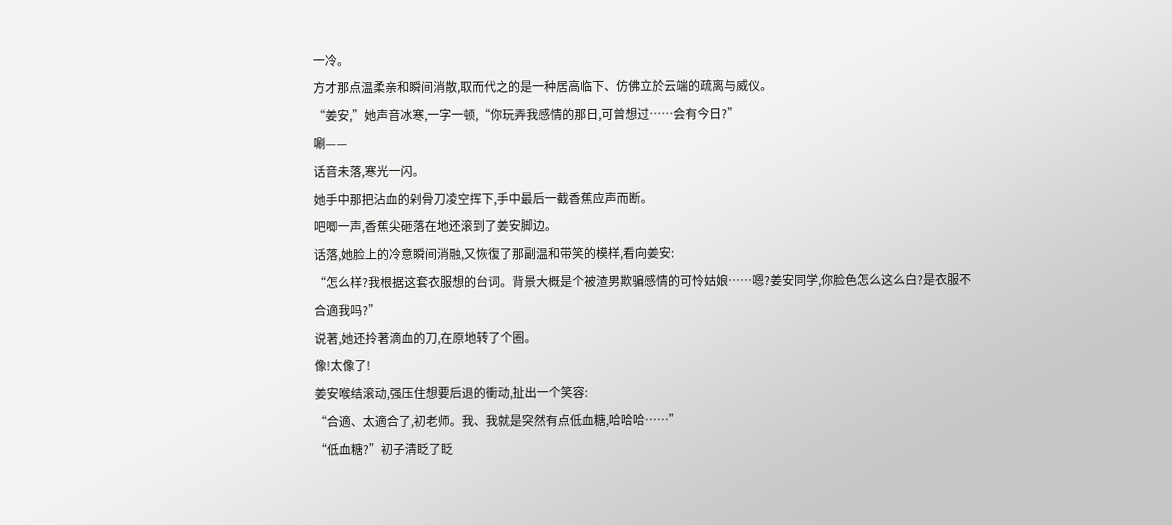一冷。
方才那点温柔亲和瞬间消散,取而代之的是一种居高临下、仿佛立於云端的疏离与威仪。
“姜安,”她声音冰寒,一字一顿,“你玩弄我感情的那日,可曾想过……会有今日?”
唰——
话音未落,寒光一闪。
她手中那把沾血的剁骨刀凌空挥下,手中最后一截香蕉应声而断。
吧唧一声,香蕉尖砸落在地还滚到了姜安脚边。
话落,她脸上的冷意瞬间消融,又恢復了那副温和带笑的模样,看向姜安:
“怎么样?我根据这套衣服想的台词。背景大概是个被渣男欺骗感情的可怜姑娘……嗯?姜安同学,你脸色怎么这么白?是衣服不合適我吗?”
说著,她还拎著滴血的刀,在原地转了个圈。
像!太像了!
姜安喉结滚动,强压住想要后退的衝动,扯出一个笑容:
“合適、太適合了,初老师。我、我就是突然有点低血糖,哈哈哈……”
“低血糖?”初子清眨了眨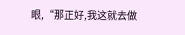眼,“那正好,我这就去做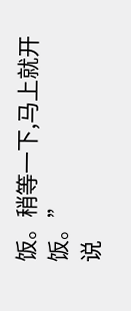饭。稍等一下,马上就开饭。”
说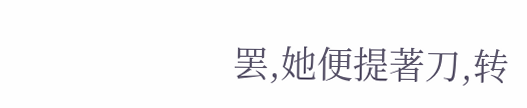罢,她便提著刀,转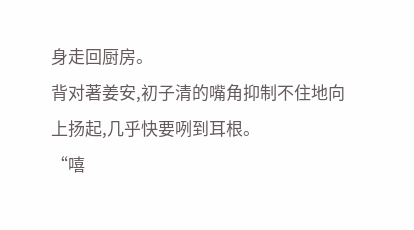身走回厨房。
背对著姜安,初子清的嘴角抑制不住地向上扬起,几乎快要咧到耳根。
“嘻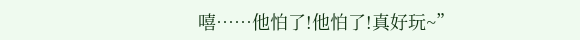嘻……他怕了!他怕了!真好玩~”